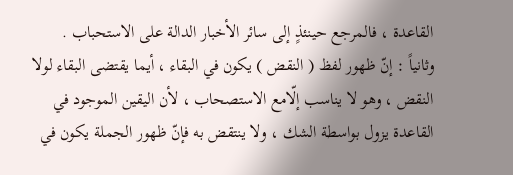القاعدة ، فالمرجع حينئذٍ إلى سائر الأخبار الدالة على الاستحباب .
وثانياً : إنّ ظهور لفظ ( النقض ) يكون في البقاء ، أيما يقتضى البقاء لولا النقض ، وهو لا يناسب إلّامع الاستصحاب ، لأن اليقين الموجود في القاعدة يزول بواسطة الشك ، ولا ينتقض به فإنّ ظهور الجملة يكون في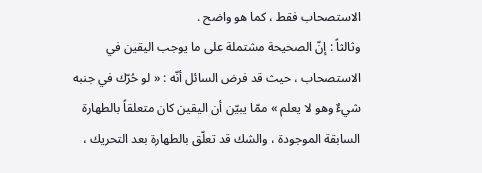الاستصحاب فقط ، كما هو واضح .
وثالثاً : إنّ الصحيحة مشتملة على ما يوجب اليقين في الاستصحاب ، حيث قد فرض السائل أنّه : « لو حُرّك في جنبه شيءٌ وهو لا يعلم » ممّا يبيّن أن اليقين كان متعلقاً بالطهارة السابقة الموجودة ، والشك قد تعلّق بالطهارة بعد التحريك ،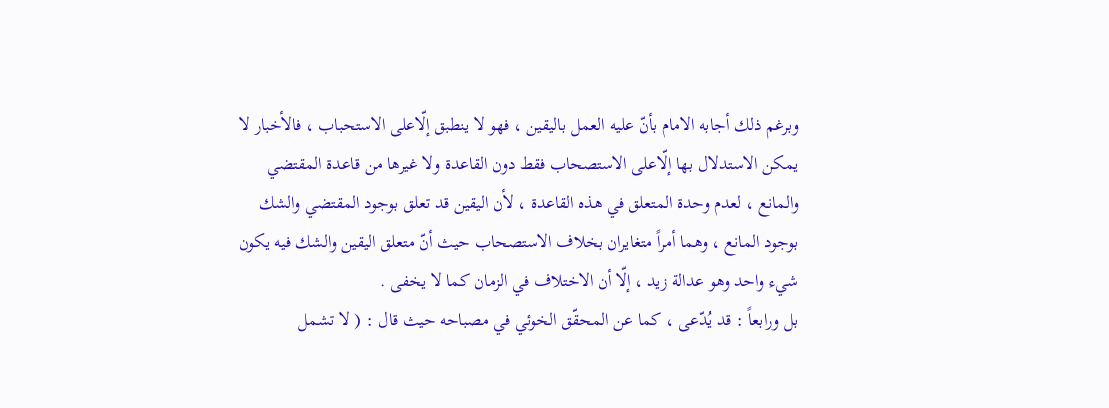وبرغم ذلك أجابه الامام بأنّ عليه العمل باليقين ، فهو لا ينطبق إلّاعلى الاستحباب ، فالأخبار لا يمكن الاستدلال بها إلّاعلى الاستصحاب فقط دون القاعدة ولا غيرها من قاعدة المقتضي والمانع ، لعدم وحدة المتعلق في هذه القاعدة ، لأن اليقين قد تعلق بوجود المقتضي والشك بوجود المانع ، وهما أمراً متغايران بخلاف الاستصحاب حيث أنّ متعلق اليقين والشك فيه يكون شيء واحد وهو عدالة زيد ، إلّا أن الاختلاف في الزمان كما لا يخفى .
بل ورابعاً : قد يُدّعى ، كما عن المحقّق الخوئي في مصباحه حيث قال : ( لا تشمل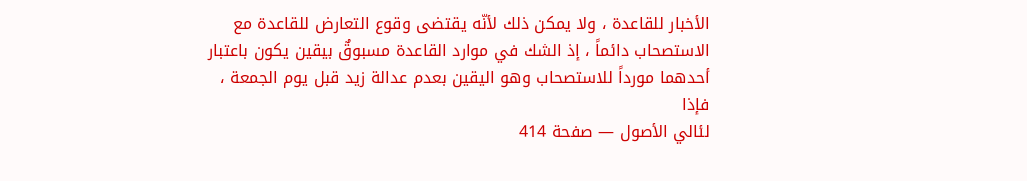الأخبار للقاعدة ، ولا يمكن ذلك لأنّه يقتضى وقوع التعارض للقاعدة مع الاستصحاب دائماً ، إذ الشك في موارد القاعدة مسبوقٌ بيقين يكون باعتبار أحدهما مورداً للاستصحاب وهو اليقين بعدم عدالة زيد قبل يوم الجمعة ، فإذا
لئالي الأصول — صفحة 414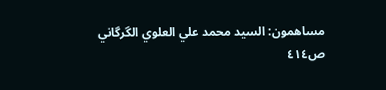مساهمون: السيد محمد علي العلوي الگرگاني
ص٤١٤